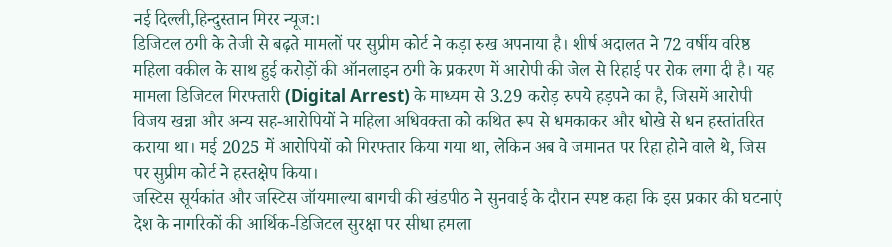नई दिल्ली,हिन्दुस्तान मिरर न्यूज:।
डिजिटल ठगी के तेजी से बढ़ते मामलों पर सुप्रीम कोर्ट ने कड़ा रुख अपनाया है। शीर्ष अदालत ने 72 वर्षीय वरिष्ठ महिला वकील के साथ हुई करोड़ों की ऑनलाइन ठगी के प्रकरण में आरोपी की जेल से रिहाई पर रोक लगा दी है। यह मामला डिजिटल गिरफ्तारी (Digital Arrest) के माध्यम से 3.29 करोड़ रुपये हड़पने का है, जिसमें आरोपी विजय खन्ना और अन्य सह-आरोपियों ने महिला अधिवक्ता को कथित रूप से धमकाकर और धोखे से धन हस्तांतरित कराया था। मई 2025 में आरोपियों को गिरफ्तार किया गया था, लेकिन अब वे जमानत पर रिहा होने वाले थे, जिस पर सुप्रीम कोर्ट ने हस्तक्षेप किया।
जस्टिस सूर्यकांत और जस्टिस जॉयमाल्या बागची की खंडपीठ ने सुनवाई के दौरान स्पष्ट कहा कि इस प्रकार की घटनाएं देश के नागरिकों की आर्थिक-डिजिटल सुरक्षा पर सीधा हमला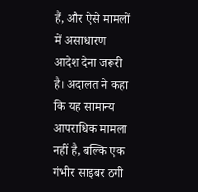हैं, और ऐसे मामलों में असाधारण आदेश देना जरूरी है। अदालत ने कहा कि यह सामान्य आपराधिक मामला नहीं है, बल्कि एक गंभीर साइबर ठगी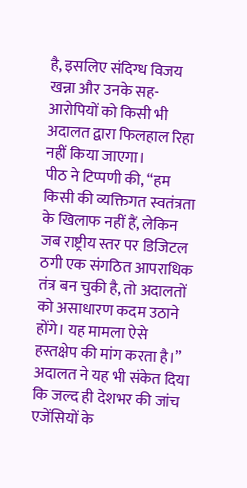है, इसलिए संदिग्ध विजय खन्ना और उनके सह-आरोपियों को किसी भी अदालत द्वारा फिलहाल रिहा नहीं किया जाएगा।
पीठ ने टिप्पणी की, “हम किसी की व्यक्तिगत स्वतंत्रता के खिलाफ नहीं हैं, लेकिन जब राष्ट्रीय स्तर पर डिजिटल ठगी एक संगठित आपराधिक तंत्र बन चुकी है, तो अदालतों को असाधारण कदम उठाने होंगे। यह मामला ऐसे हस्तक्षेप की मांग करता है।”
अदालत ने यह भी संकेत दिया कि जल्द ही देशभर की जांच एजेंसियों के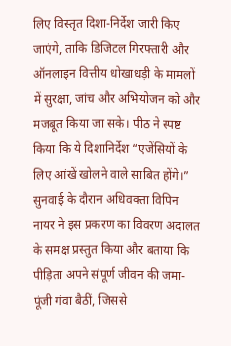लिए विस्तृत दिशा-निर्देश जारी किए जाएंगे, ताकि डिजिटल गिरफ्तारी और ऑनलाइन वित्तीय धोखाधड़ी के मामलों में सुरक्षा, जांच और अभियोजन को और मजबूत किया जा सके। पीठ ने स्पष्ट किया कि ये दिशानिर्देश “एजेंसियों के लिए आंखें खोलने वाले साबित होंगे।”
सुनवाई के दौरान अधिवक्ता विपिन नायर ने इस प्रकरण का विवरण अदालत के समक्ष प्रस्तुत किया और बताया कि पीड़िता अपने संपूर्ण जीवन की जमा-पूंजी गंवा बैठीं, जिससे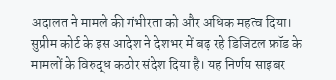अदालत ने मामले की गंभीरता को और अधिक महत्व दिया।
सुप्रीम कोर्ट के इस आदेश ने देशभर में बढ़ रहे डिजिटल फ्रॉड के मामलों के विरुद्ध कठोर संदेश दिया है। यह निर्णय साइबर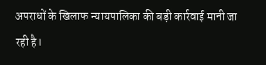अपराधों के खिलाफ न्यायपालिका की बड़ी कार्रवाई मानी जा रही है।